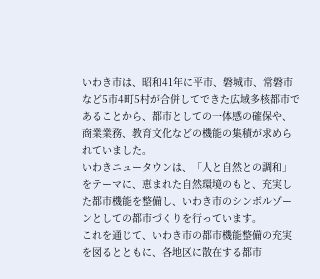いわき市は、昭和41年に平市、磐城市、常磐市など5市4町5村が合併してできた広域多核都市であることから、都市としての一体感の確保や、商業業務、教育文化などの機能の集積が求められていました。
いわきニュータウンは、「人と自然との調和」をテーマに、恵まれた自然環境のもと、充実した都市機能を整備し、いわき市のシンボルゾーンとしての都市づくりを行っています。
これを通じて、いわき市の都市機能整備の充実を図るとともに、各地区に散在する都市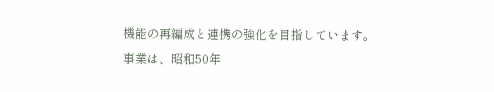機能の再編成と連携の強化を目指しています。
事業は、昭和50年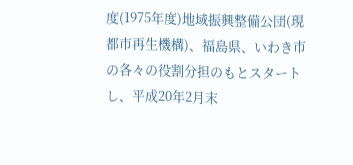度(1975年度)地域振興整備公団(現 都市再生機構)、福島県、いわき市の各々の役割分担のもとスタートし、平成20年2月末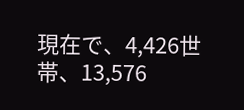現在で、4,426世帯、13,576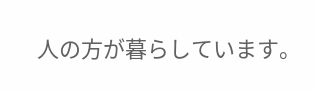人の方が暮らしています。